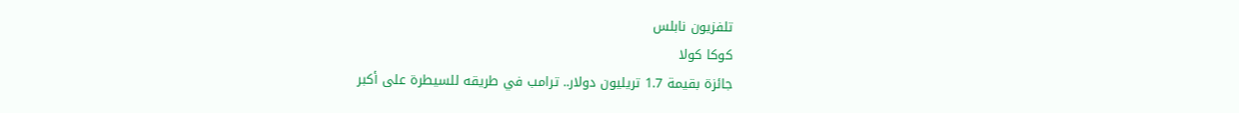تلفزيون نابلس
كوكا كولا
جائزة بقيمة 1.7 تريليون دولار.. ترامب في طريقه للسيطرة على أكبر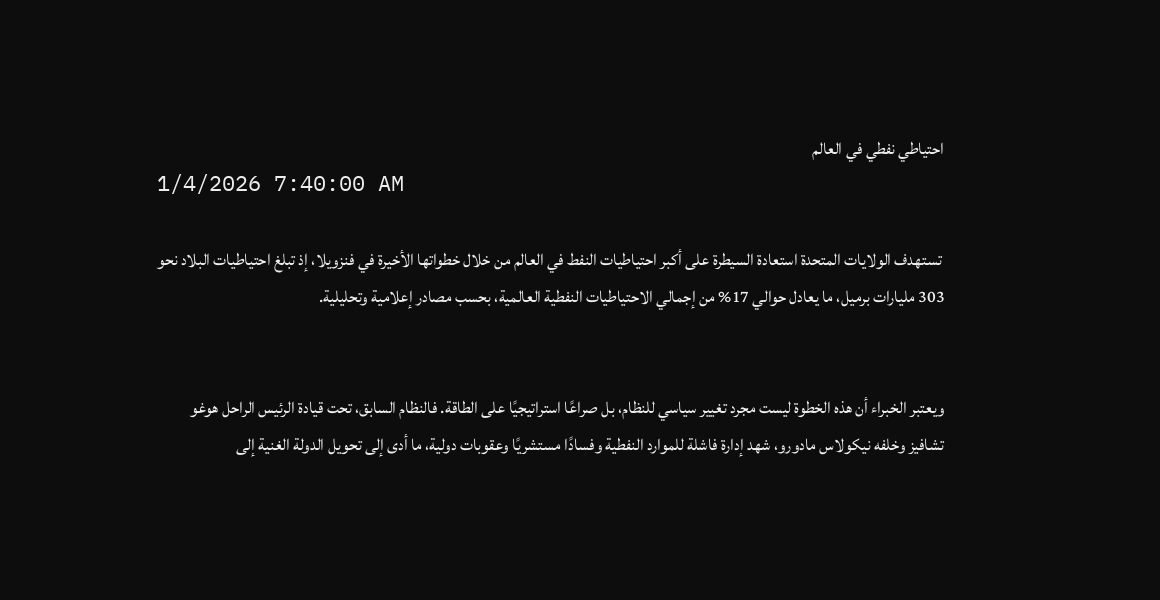احتياطي نفطي في العالم
1/4/2026 7:40:00 AM

 تستهدف الولايات المتحدة استعادة السيطرة على أكبر احتياطيات النفط في العالم من خلال خطواتها الأخيرة في فنزويلا، إذ تبلغ احتياطيات البلاد نحو 303 مليارات برميل، ما يعادل حوالي 17% من إجمالي الاحتياطيات النفطية العالمية، بحسب مصادر إعلامية وتحليلية.


ويعتبر الخبراء أن هذه الخطوة ليست مجرد تغيير سياسي للنظام، بل صراعًا استراتيجيًا على الطاقة. فالنظام السابق، تحت قيادة الرئيس الراحل هوغو تشافيز وخلفه نيكولاس مادورو، شهد إدارة فاشلة للموارد النفطية وفسادًا مستشريًا وعقوبات دولية، ما أدى إلى تحويل الدولة الغنية إلى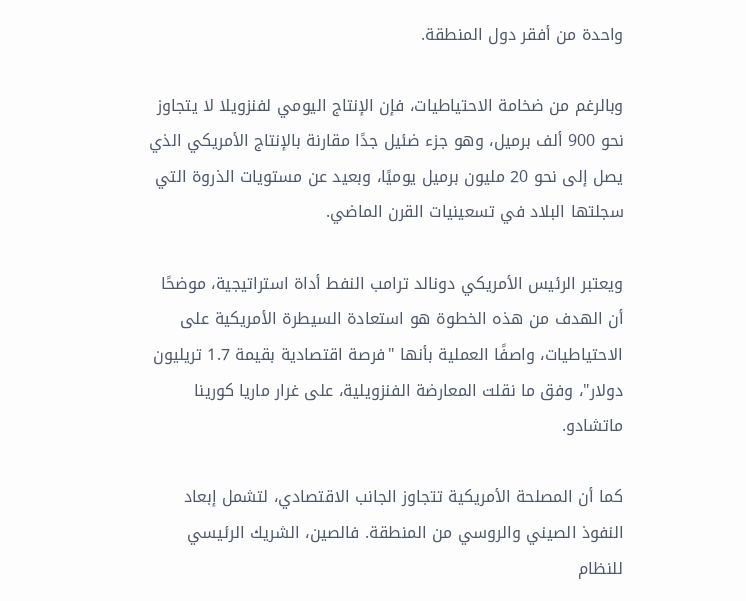واحدة من أفقر دول المنطقة.

وبالرغم من ضخامة الاحتياطيات، فإن الإنتاج اليومي لفنزويلا لا يتجاوز نحو 900 ألف برميل، وهو جزء ضئيل جدًا مقارنة بالإنتاج الأمريكي الذي يصل إلى نحو 20 مليون برميل يوميًا، وبعيد عن مستويات الذروة التي سجلتها البلاد في تسعينيات القرن الماضي.

ويعتبر الرئيس الأمريكي دونالد ترامب النفط أداة استراتيجية، موضحًا أن الهدف من هذه الخطوة هو استعادة السيطرة الأمريكية على الاحتياطيات، واصفًا العملية بأنها "فرصة اقتصادية بقيمة 1.7 تريليون دولار"، وفق ما نقلت المعارضة الفنزويلية، على غرار ماريا كورينا ماتشادو.

كما أن المصلحة الأمريكية تتجاوز الجانب الاقتصادي، لتشمل إبعاد النفوذ الصيني والروسي من المنطقة. فالصين، الشريك الرئيسي للنظام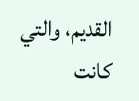القديم، والتي كانت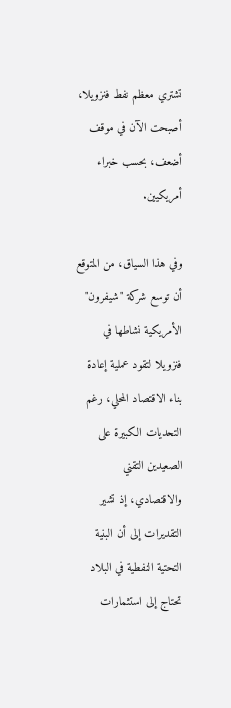تشتري معظم نفط فنزويلا، أصبحت الآن في موقف أضعف، بحسب خبراء أمريكيين.

وفي هذا السياق، من المتوقع أن توسع شركة "شيفرون" الأمريكية نشاطها في فنزويلا لتقود عملية إعادة بناء الاقتصاد المحلي، رغم التحديات الكبيرة على الصعيدين التقني والاقتصادي، إذ تشير التقديرات إلى أن البنية التحتية النفطية في البلاد تحتاج إلى استثمارات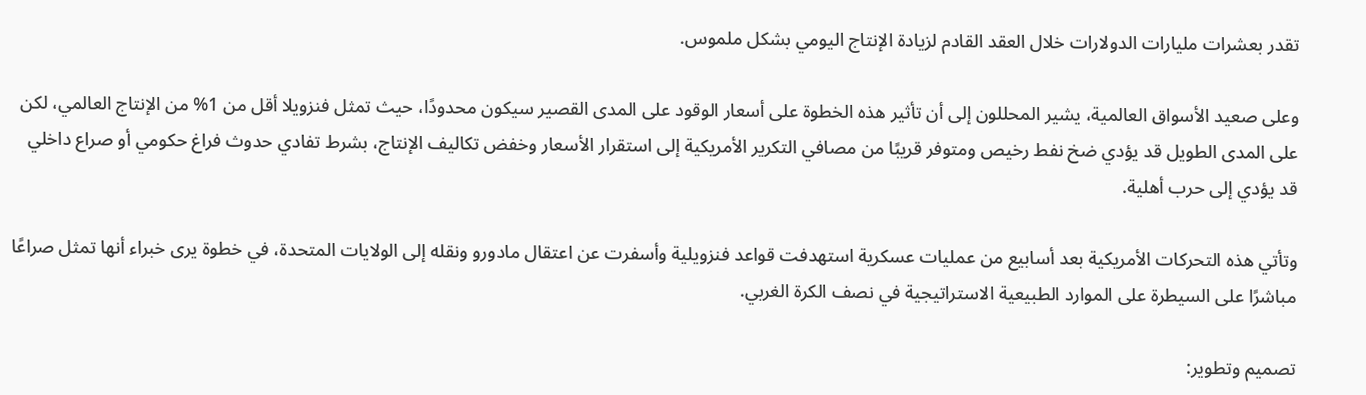تقدر بعشرات مليارات الدولارات خلال العقد القادم لزيادة الإنتاج اليومي بشكل ملموس.

وعلى صعيد الأسواق العالمية، يشير المحللون إلى أن تأثير هذه الخطوة على أسعار الوقود على المدى القصير سيكون محدودًا، حيث تمثل فنزويلا أقل من 1% من الإنتاج العالمي، لكن على المدى الطويل قد يؤدي ضخ نفط رخيص ومتوفر قريبًا من مصافي التكرير الأمريكية إلى استقرار الأسعار وخفض تكاليف الإنتاج، بشرط تفادي حدوث فراغ حكومي أو صراع داخلي قد يؤدي إلى حرب أهلية.

وتأتي هذه التحركات الأمريكية بعد أسابيع من عمليات عسكرية استهدفت قواعد فنزويلية وأسفرت عن اعتقال مادورو ونقله إلى الولايات المتحدة، في خطوة يرى خبراء أنها تمثل صراعًا مباشرًا على السيطرة على الموارد الطبيعية الاستراتيجية في نصف الكرة الغربي.

تصميم وتطوير: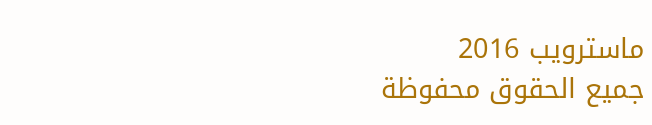ماسترويب 2016
جميع الحقوق محفوظة